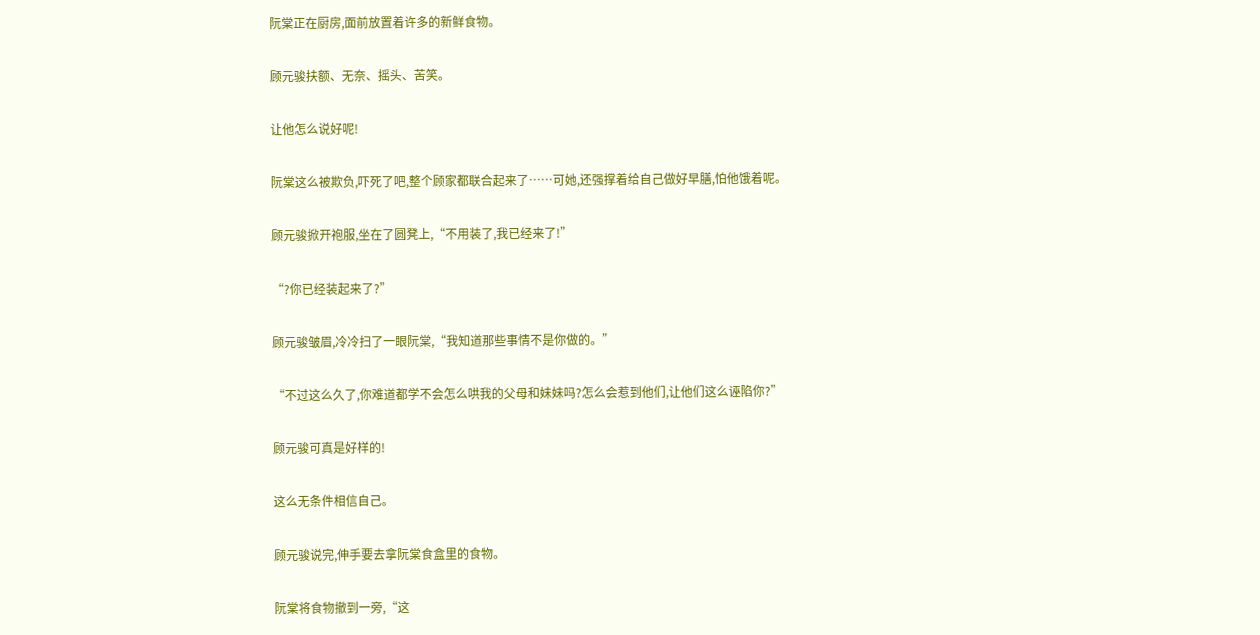阮棠正在厨房,面前放置着许多的新鲜食物。

顾元骏扶额、无奈、摇头、苦笑。

让他怎么说好呢!

阮棠这么被欺负,吓死了吧,整个顾家都联合起来了……可她,还强撑着给自己做好早膳,怕他饿着呢。

顾元骏掀开袍服,坐在了圆凳上,“不用装了,我已经来了!”

“?你已经装起来了?”

顾元骏皱眉,冷冷扫了一眼阮棠,“我知道那些事情不是你做的。”

“不过这么久了,你难道都学不会怎么哄我的父母和妹妹吗?怎么会惹到他们,让他们这么诬陷你?”

顾元骏可真是好样的!

这么无条件相信自己。

顾元骏说完,伸手要去拿阮棠食盒里的食物。

阮棠将食物撤到一旁,“这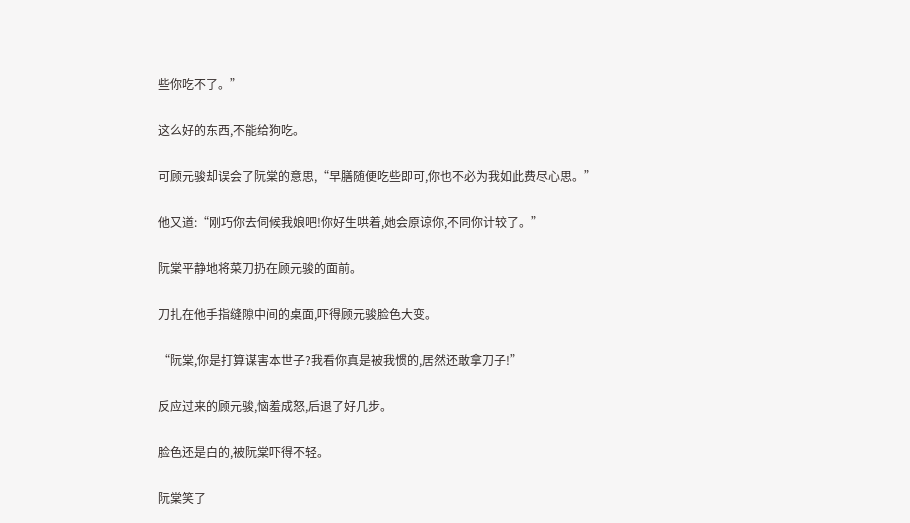些你吃不了。”

这么好的东西,不能给狗吃。

可顾元骏却误会了阮棠的意思,“早膳随便吃些即可,你也不必为我如此费尽心思。”

他又道:“刚巧你去伺候我娘吧!你好生哄着,她会原谅你,不同你计较了。”

阮棠平静地将菜刀扔在顾元骏的面前。

刀扎在他手指缝隙中间的桌面,吓得顾元骏脸色大变。

“阮棠,你是打算谋害本世子?我看你真是被我惯的,居然还敢拿刀子!”

反应过来的顾元骏,恼羞成怒,后退了好几步。

脸色还是白的,被阮棠吓得不轻。

阮棠笑了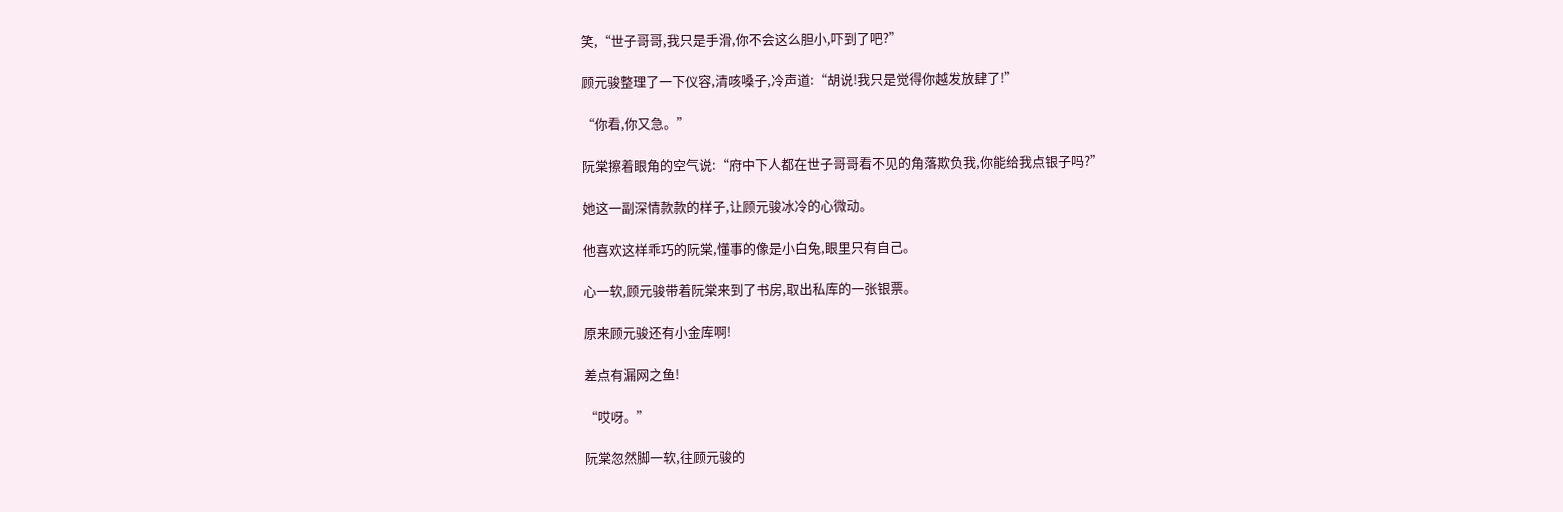笑,“世子哥哥,我只是手滑,你不会这么胆小,吓到了吧?”

顾元骏整理了一下仪容,清咳嗓子,冷声道:“胡说!我只是觉得你越发放肆了!”

“你看,你又急。”

阮棠擦着眼角的空气说:“府中下人都在世子哥哥看不见的角落欺负我,你能给我点银子吗?”

她这一副深情款款的样子,让顾元骏冰冷的心微动。

他喜欢这样乖巧的阮棠,懂事的像是小白兔,眼里只有自己。

心一软,顾元骏带着阮棠来到了书房,取出私库的一张银票。

原来顾元骏还有小金库啊!

差点有漏网之鱼!

“哎呀。”

阮棠忽然脚一软,往顾元骏的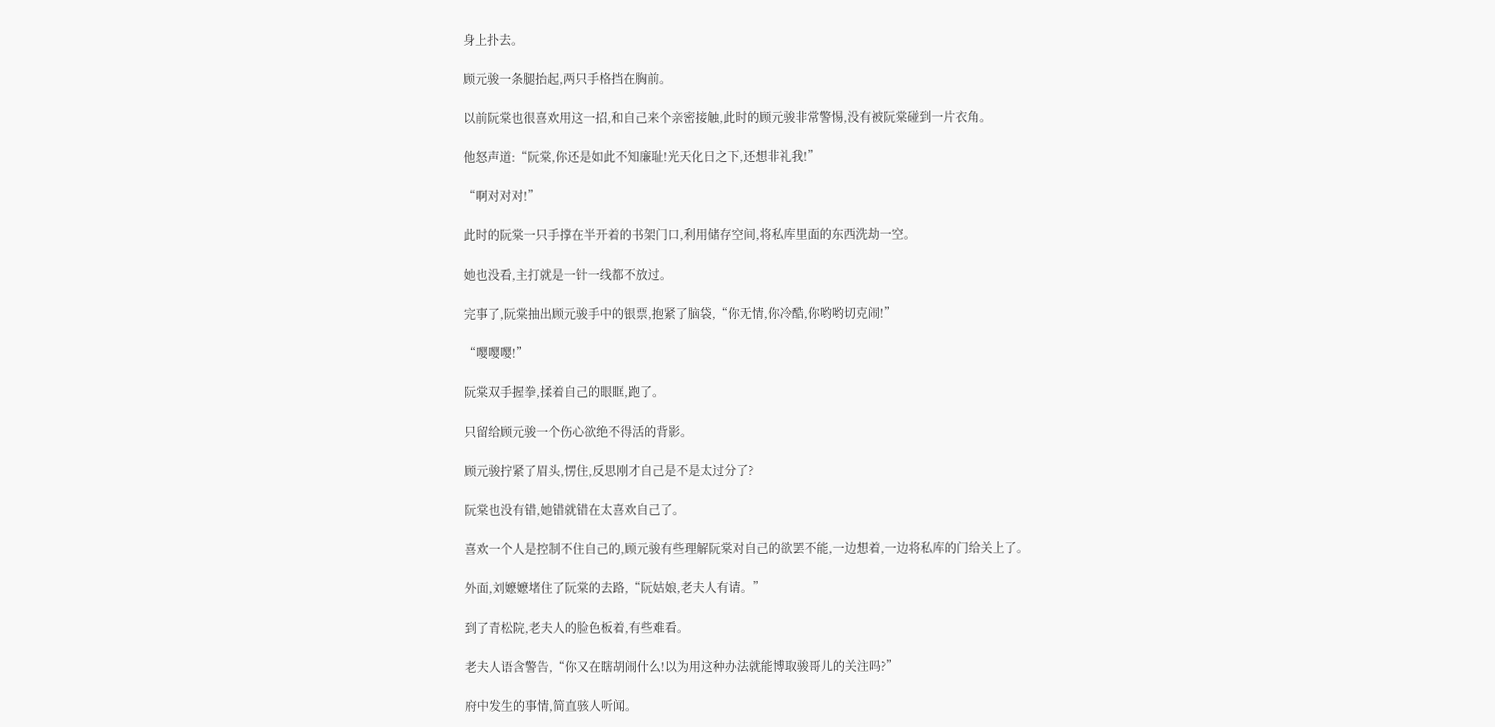身上扑去。

顾元骏一条腿抬起,两只手格挡在胸前。

以前阮棠也很喜欢用这一招,和自己来个亲密接触,此时的顾元骏非常警惕,没有被阮棠碰到一片衣角。

他怒声道:“阮棠,你还是如此不知廉耻!光天化日之下,还想非礼我!”

“啊对对对!”

此时的阮棠一只手撑在半开着的书架门口,利用储存空间,将私库里面的东西洗劫一空。

她也没看,主打就是一针一线都不放过。

完事了,阮棠抽出顾元骏手中的银票,抱紧了脑袋,“你无情,你冷酷,你哟哟切克闹!”

“嘤嘤嘤!”

阮棠双手握拳,揉着自己的眼眶,跑了。

只留给顾元骏一个伤心欲绝不得活的背影。

顾元骏拧紧了眉头,愣住,反思刚才自己是不是太过分了?

阮棠也没有错,她错就错在太喜欢自己了。

喜欢一个人是控制不住自己的,顾元骏有些理解阮棠对自己的欲罢不能,一边想着,一边将私库的门给关上了。

外面,刘嬷嬷堵住了阮棠的去路,“阮姑娘,老夫人有请。”

到了青松院,老夫人的脸色板着,有些难看。

老夫人语含警告,“你又在瞎胡闹什么!以为用这种办法就能博取骏哥儿的关注吗?”

府中发生的事情,简直骇人听闻。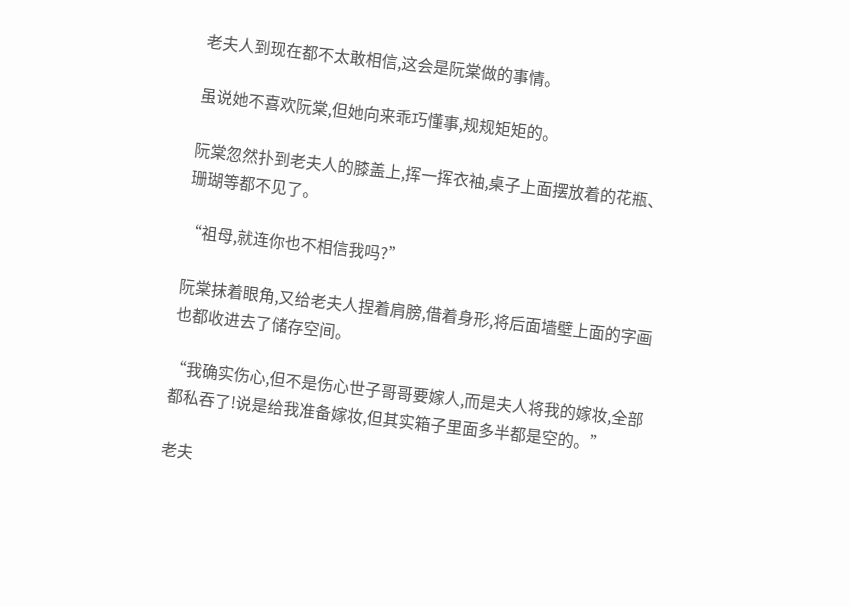老夫人到现在都不太敢相信,这会是阮棠做的事情。

虽说她不喜欢阮棠,但她向来乖巧懂事,规规矩矩的。

阮棠忽然扑到老夫人的膝盖上,挥一挥衣袖,桌子上面摆放着的花瓶、珊瑚等都不见了。

“祖母,就连你也不相信我吗?”

阮棠抹着眼角,又给老夫人捏着肩膀,借着身形,将后面墙壁上面的字画也都收进去了储存空间。

“我确实伤心,但不是伤心世子哥哥要嫁人,而是夫人将我的嫁妆,全部都私吞了!说是给我准备嫁妆,但其实箱子里面多半都是空的。”

老夫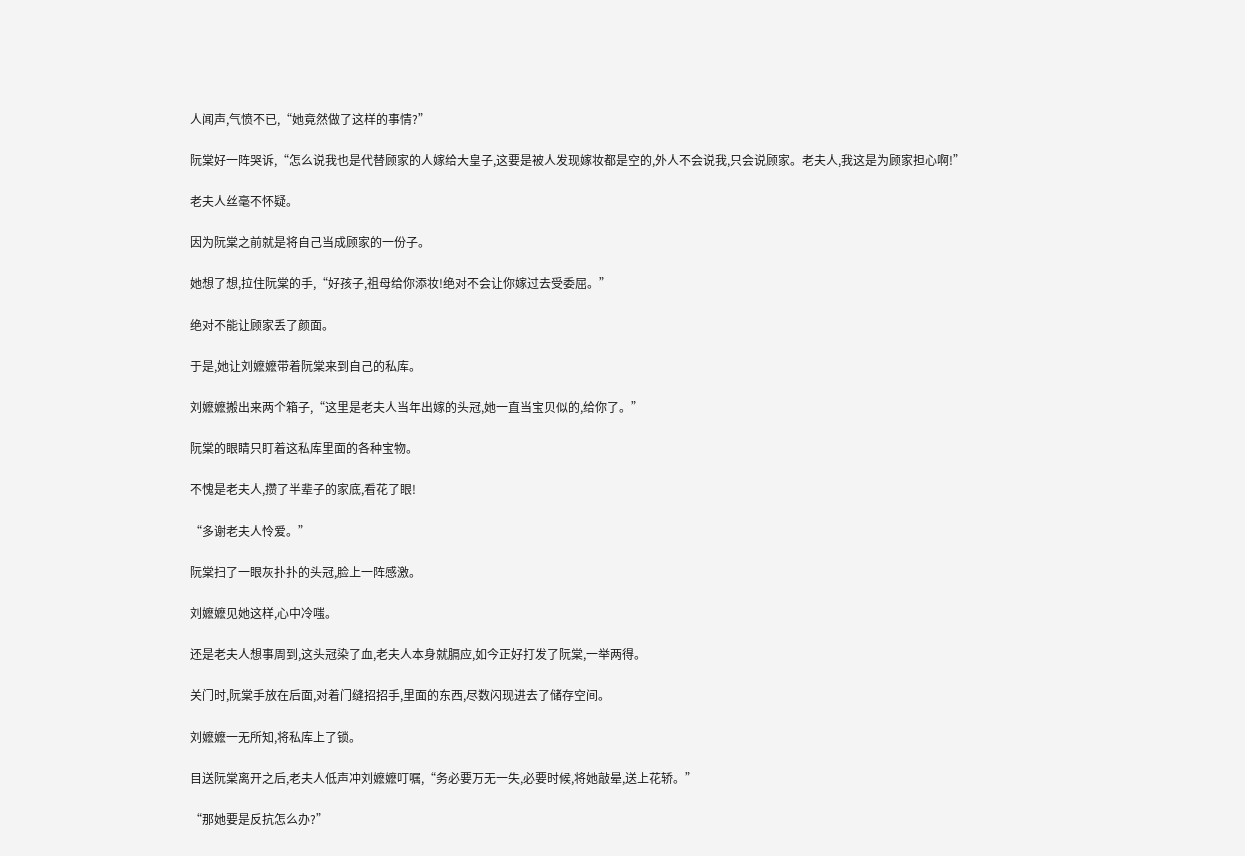人闻声,气愤不已,“她竟然做了这样的事情?”

阮棠好一阵哭诉,“怎么说我也是代替顾家的人嫁给大皇子,这要是被人发现嫁妆都是空的,外人不会说我,只会说顾家。老夫人,我这是为顾家担心啊!”

老夫人丝毫不怀疑。

因为阮棠之前就是将自己当成顾家的一份子。

她想了想,拉住阮棠的手,“好孩子,祖母给你添妆!绝对不会让你嫁过去受委屈。”

绝对不能让顾家丢了颜面。

于是,她让刘嬷嬷带着阮棠来到自己的私库。

刘嬷嬷搬出来两个箱子,“这里是老夫人当年出嫁的头冠,她一直当宝贝似的,给你了。”

阮棠的眼睛只盯着这私库里面的各种宝物。

不愧是老夫人,攒了半辈子的家底,看花了眼!

“多谢老夫人怜爱。”

阮棠扫了一眼灰扑扑的头冠,脸上一阵感激。

刘嬷嬷见她这样,心中冷嗤。

还是老夫人想事周到,这头冠染了血,老夫人本身就膈应,如今正好打发了阮棠,一举两得。

关门时,阮棠手放在后面,对着门缝招招手,里面的东西,尽数闪现进去了储存空间。

刘嬷嬷一无所知,将私库上了锁。

目送阮棠离开之后,老夫人低声冲刘嬷嬷叮嘱,“务必要万无一失,必要时候,将她敲晕,送上花轿。”

“那她要是反抗怎么办?”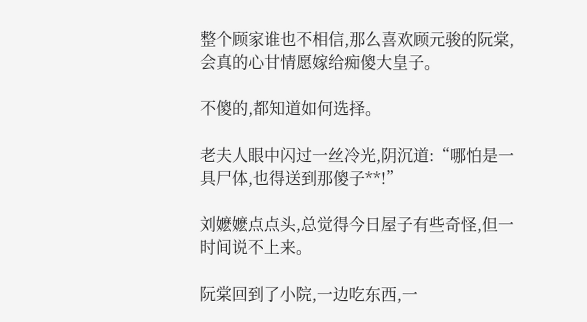整个顾家谁也不相信,那么喜欢顾元骏的阮棠,会真的心甘情愿嫁给痴傻大皇子。

不傻的,都知道如何选择。

老夫人眼中闪过一丝冷光,阴沉道:“哪怕是一具尸体,也得送到那傻子**!”

刘嬷嬷点点头,总觉得今日屋子有些奇怪,但一时间说不上来。

阮棠回到了小院,一边吃东西,一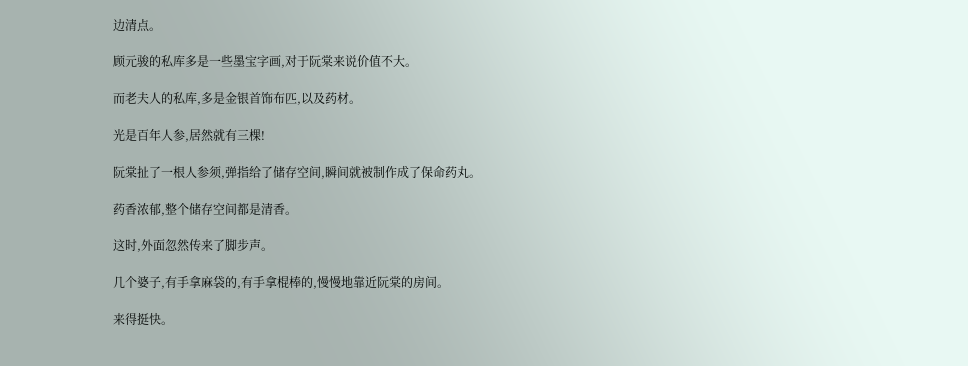边清点。

顾元骏的私库多是一些墨宝字画,对于阮棠来说价值不大。

而老夫人的私库,多是金银首饰布匹,以及药材。

光是百年人参,居然就有三棵!

阮棠扯了一根人参须,弹指给了储存空间,瞬间就被制作成了保命药丸。

药香浓郁,整个储存空间都是清香。

这时,外面忽然传来了脚步声。

几个婆子,有手拿麻袋的,有手拿棍棒的,慢慢地靠近阮棠的房间。

来得挺快。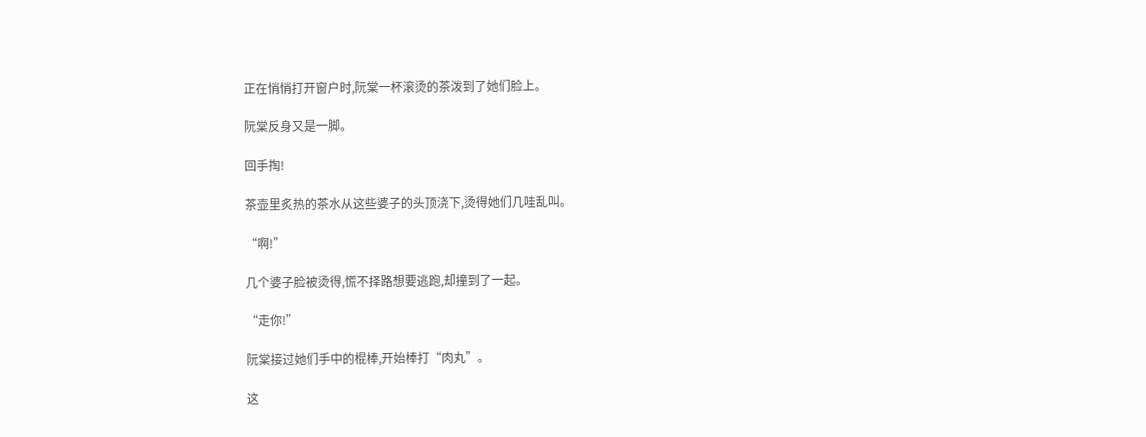正在悄悄打开窗户时,阮棠一杯滚烫的茶泼到了她们脸上。

阮棠反身又是一脚。

回手掏!

茶壶里炙热的茶水从这些婆子的头顶浇下,烫得她们几哇乱叫。

“啊!”

几个婆子脸被烫得,慌不择路想要逃跑,却撞到了一起。

“走你!”

阮棠接过她们手中的棍棒,开始棒打“肉丸”。

这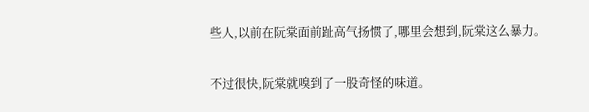些人,以前在阮棠面前趾高气扬惯了,哪里会想到,阮棠这么暴力。

不过很快,阮棠就嗅到了一股奇怪的味道。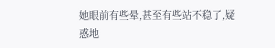她眼前有些晕,甚至有些站不稳了,疑惑地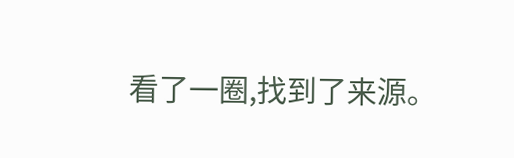看了一圈,找到了来源。